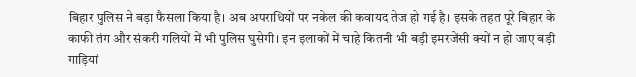बिहार पुलिस ने बड़ा फैसला किया है। अब अपराधियों पर नकेल की कवायद तेज हो गई है। इसके तहत पूरे बिहार के काफी तंग और संकरी गलियों में भी पुलिस घुसेगी। इन इलाकों में चाहे कितनी भी बड़ी इमरजेंसी क्यों न हो जाए बड़ी गाड़ियां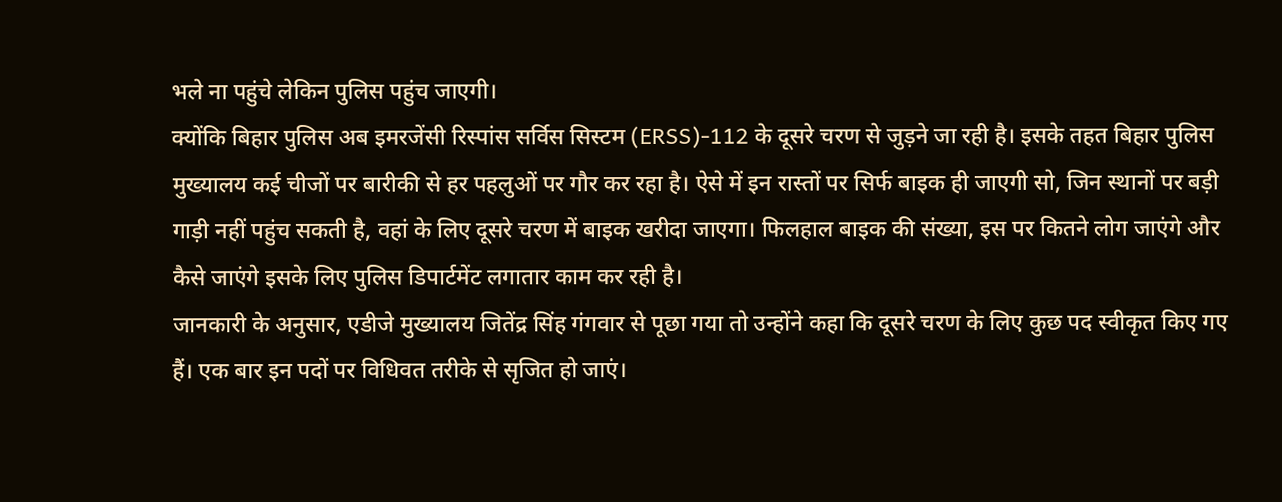भले ना पहुंचे लेकिन पुलिस पहुंच जाएगी।
क्योंकि बिहार पुलिस अब इमरजेंसी रिस्पांस सर्विस सिस्टम (ERSS)-112 के दूसरे चरण से जुड़ने जा रही है। इसके तहत बिहार पुलिस मुख्यालय कई चीजों पर बारीकी से हर पहलुओं पर गौर कर रहा है। ऐसे में इन रास्तों पर सिर्फ बाइक ही जाएगी सो, जिन स्थानों पर बड़ी गाड़ी नहीं पहुंच सकती है, वहां के लिए दूसरे चरण में बाइक खरीदा जाएगा। फिलहाल बाइक की संख्या, इस पर कितने लोग जाएंगे और कैसे जाएंगे इसके लिए पुलिस डिपार्टमेंट लगातार काम कर रही है।
जानकारी के अनुसार, एडीजे मुख्यालय जितेंद्र सिंह गंगवार से पूछा गया तो उन्होंने कहा कि दूसरे चरण के लिए कुछ पद स्वीकृत किए गए हैं। एक बार इन पदों पर विधिवत तरीके से सृजित हो जाएं।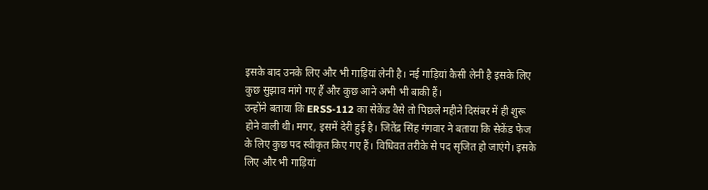इसके बाद उनके लिए और भी गाड़ियां लेनी है। नई गाड़ियां कैसी लेनी है इसके लिए कुछ सुझाव मांगे गए हैं और कुछ आने अभी भी बाकी हैं।
उन्होंने बताया कि ERSS-112 का सेकेंड वैसे तो पिछले महीने दिसंबर में ही शुरू होने वाली थी। मगर, इसमें देरी हुई है। जितेंद्र सिंह गंगवार ने बताया कि सेकेंड फेज के लिए कुछ पद स्वीकृत किए गए हैं। विधिवत तरीके से पद सृजित हो जाएंगे। इसके लिए और भी गाड़ियां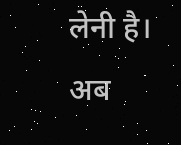लेनी है। अब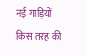नई गाड़ियों किस तरह की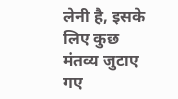लेनी है, इसके लिए कुछ मंतव्य जुटाए गए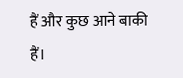हैं और कुछ आने बाकी हैं।